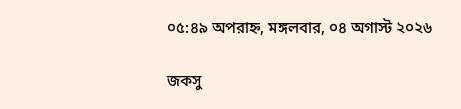০৫:৪৯ অপরাহ্ন, মঙ্গলবার, ০৪ অগাস্ট ২০২৬

জকসু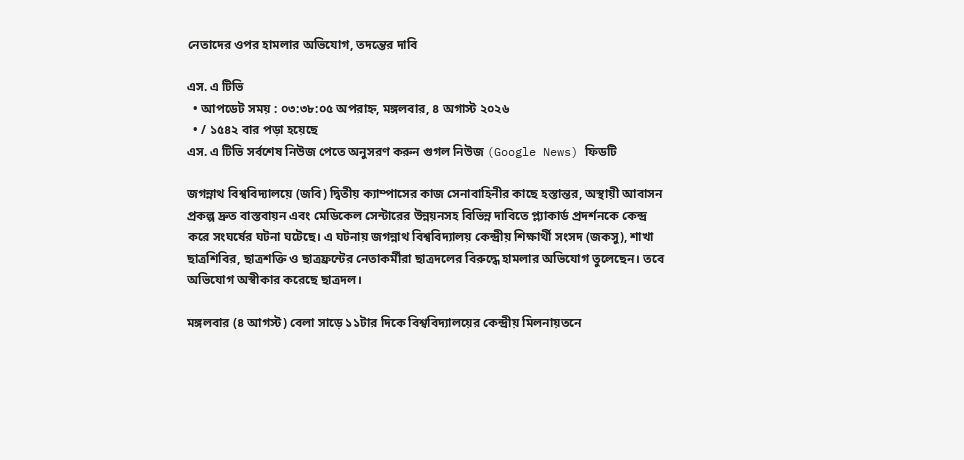নেতাদের ওপর হামলার অভিযোগ, তদন্তের দাবি

এস. এ টিভি
  • আপডেট সময় : ০৩:৩৮:০৫ অপরাহ্ন, মঙ্গলবার, ৪ অগাস্ট ২০২৬
  • / ১৫৪২ বার পড়া হয়েছে
এস. এ টিভি সর্বশেষ নিউজ পেতে অনুসরণ করুন গুগল নিউজ (Google News) ফিডটি

জগন্নাথ বিশ্ববিদ্যালয়ে (জবি) দ্বিতীয় ক্যাম্পাসের কাজ সেনাবাহিনীর কাছে হস্তান্তর, অস্থায়ী আবাসন প্রকল্প দ্রুত বাস্তবায়ন এবং মেডিকেল সেন্টারের উন্নয়নসহ বিভিন্ন দাবিতে প্ল্যাকার্ড প্রদর্শনকে কেন্দ্র করে সংঘর্ষের ঘটনা ঘটেছে। এ ঘটনায় জগন্নাথ বিশ্ববিদ্যালয় কেন্দ্রীয় শিক্ষার্থী সংসদ (জকসু), শাখা ছাত্রশিবির, ছাত্রশক্তি ও ছাত্রফ্রন্টের নেতাকর্মীরা ছাত্রদলের বিরুদ্ধে হামলার অভিযোগ তুলেছেন। তবে অভিযোগ অস্বীকার করেছে ছাত্রদল।

মঙ্গলবার (৪ আগস্ট) বেলা সাড়ে ১১টার দিকে বিশ্ববিদ্যালয়ের কেন্দ্রীয় মিলনায়তনে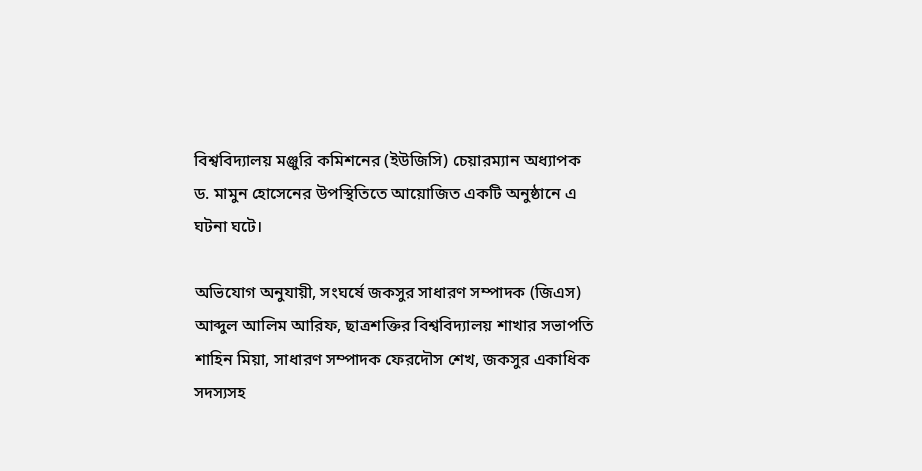বিশ্ববিদ্যালয় মঞ্জুরি কমিশনের (ইউজিসি) চেয়ারম্যান অধ্যাপক ড. মামুন হোসেনের উপস্থিতিতে আয়োজিত একটি অনুষ্ঠানে এ ঘটনা ঘটে।

অভিযোগ অনুযায়ী, সংঘর্ষে জকসুর সাধারণ সম্পাদক (জিএস) আব্দুল আলিম আরিফ, ছাত্রশক্তির বিশ্ববিদ্যালয় শাখার সভাপতি শাহিন মিয়া, সাধারণ সম্পাদক ফেরদৌস শেখ, জকসুর একাধিক সদস্যসহ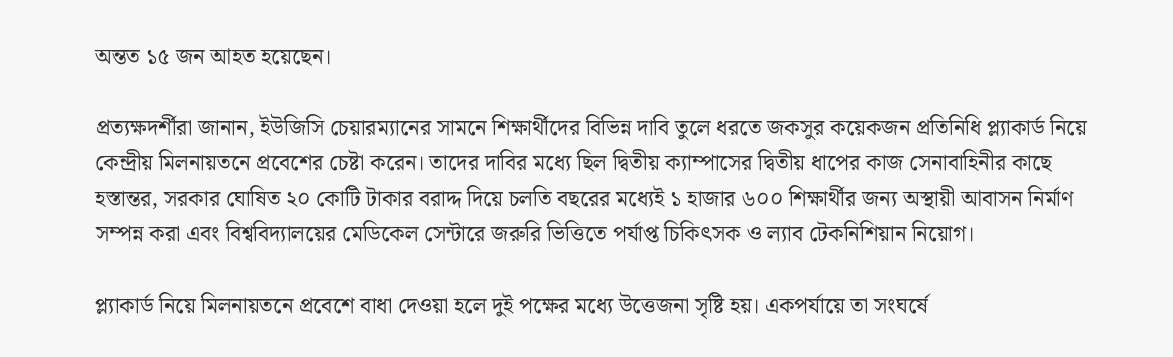অন্তত ১৫ জন আহত হয়েছেন।

প্রত্যক্ষদর্শীরা জানান, ইউজিসি চেয়ারম্যানের সামনে শিক্ষার্থীদের বিভিন্ন দাবি তুলে ধরতে জকসুর কয়েকজন প্রতিনিধি প্ল্যাকার্ড নিয়ে কেন্দ্রীয় মিলনায়তনে প্রবেশের চেষ্টা করেন। তাদের দাবির মধ্যে ছিল দ্বিতীয় ক্যাম্পাসের দ্বিতীয় ধাপের কাজ সেনাবাহিনীর কাছে হস্তান্তর, সরকার ঘোষিত ২০ কোটি টাকার বরাদ্দ দিয়ে চলতি বছরের মধ্যেই ১ হাজার ৬০০ শিক্ষার্থীর জন্য অস্থায়ী আবাসন নির্মাণ সম্পন্ন করা এবং বিশ্ববিদ্যালয়ের মেডিকেল সেন্টারে জরুরি ভিত্তিতে পর্যাপ্ত চিকিৎসক ও ল্যাব টেকনিশিয়ান নিয়োগ।

প্ল্যাকার্ড নিয়ে মিলনায়তনে প্রবেশে বাধা দেওয়া হলে দুই পক্ষের মধ্যে উত্তেজনা সৃষ্টি হয়। একপর্যায়ে তা সংঘর্ষে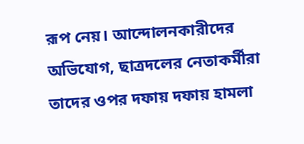রূপ নেয়। আন্দোলনকারীদের অভিযোগ, ছাত্রদলের নেতাকর্মীরা তাদের ওপর দফায় দফায় হামলা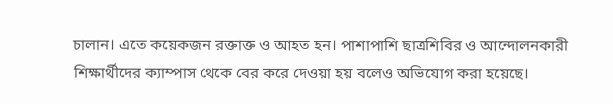চালান। এতে কয়েকজন রক্তাক্ত ও আহত হন। পাশাপাশি ছাত্রশিবির ও আন্দোলনকারী শিক্ষার্থীদের ক্যাম্পাস থেকে বের করে দেওয়া হয় বলেও অভিযোগ করা হয়েছে।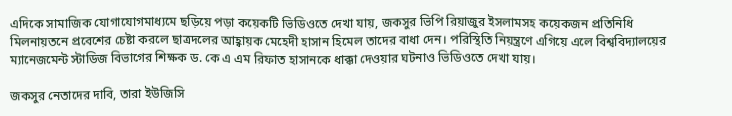এদিকে সামাজিক যোগাযোগমাধ্যমে ছড়িয়ে পড়া কয়েকটি ভিডিওতে দেখা যায়, জকসুর ভিপি রিয়াজুর ইসলামসহ কয়েকজন প্রতিনিধি মিলনায়তনে প্রবেশের চেষ্টা করলে ছাত্রদলের আহ্বায়ক মেহেদী হাসান হিমেল তাদের বাধা দেন। পরিস্থিতি নিয়ন্ত্রণে এগিয়ে এলে বিশ্ববিদ্যালয়ের ম্যানেজমেন্ট স্টাডিজ বিভাগের শিক্ষক ড. কে এ এম রিফাত হাসানকে ধাক্কা দেওয়ার ঘটনাও ভিডিওতে দেখা যায়।

জকসুর নেতাদের দাবি, তারা ইউজিসি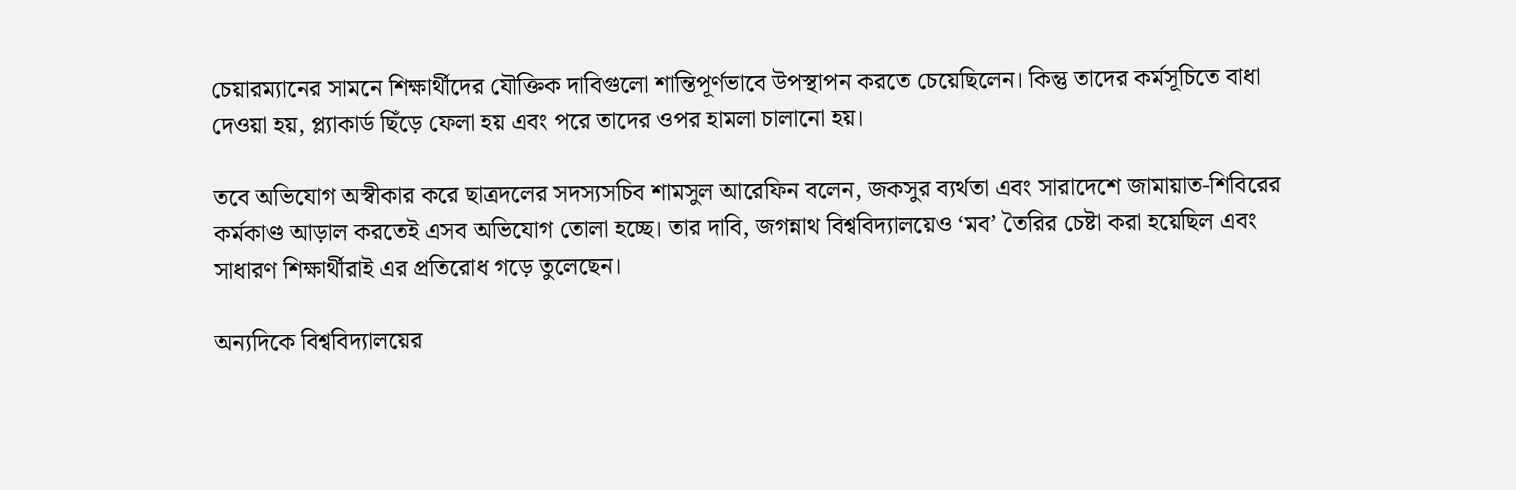চেয়ারম্যানের সামনে শিক্ষার্থীদের যৌক্তিক দাবিগুলো শান্তিপূর্ণভাবে উপস্থাপন করতে চেয়েছিলেন। কিন্তু তাদের কর্মসূচিতে বাধা দেওয়া হয়, প্ল্যাকার্ড ছিঁড়ে ফেলা হয় এবং পরে তাদের ওপর হামলা চালানো হয়।

তবে অভিযোগ অস্বীকার করে ছাত্রদলের সদস্যসচিব শামসুল আরেফিন বলেন, জকসুর ব্যর্থতা এবং সারাদেশে জামায়াত-শিবিরের কর্মকাণ্ড আড়াল করতেই এসব অভিযোগ তোলা হচ্ছে। তার দাবি, জগন্নাথ বিশ্ববিদ্যালয়েও ‘মব’ তৈরির চেষ্টা করা হয়েছিল এবং সাধারণ শিক্ষার্থীরাই এর প্রতিরোধ গড়ে তুলেছেন।

অন্যদিকে বিশ্ববিদ্যালয়ের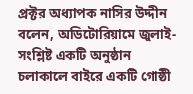প্রক্টর অধ্যাপক নাসির উদ্দীন বলেন, অডিটোরিয়ামে জুলাই-সংশ্লিষ্ট একটি অনুষ্ঠান চলাকালে বাইরে একটি গোষ্ঠী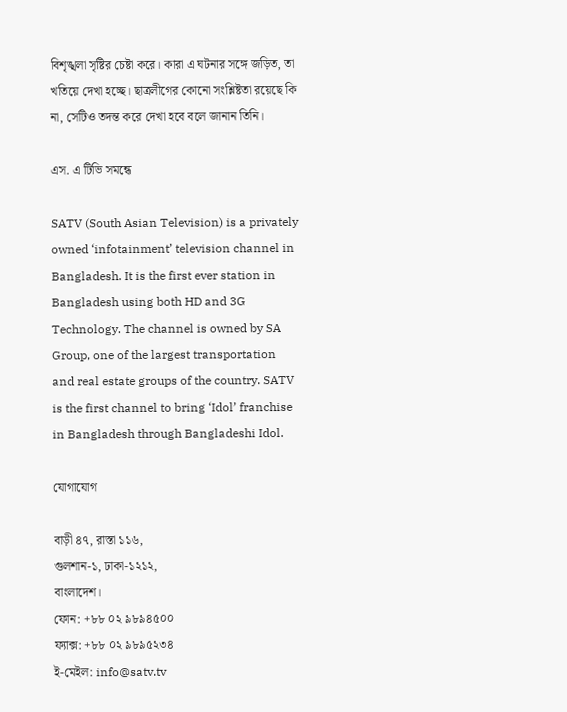বিশৃঙ্খলা সৃষ্টির চেষ্টা করে। কারা এ ঘটনার সঙ্গে জড়িত, তা খতিয়ে দেখা হচ্ছে। ছাত্রলীগের কোনো সংশ্লিষ্টতা রয়েছে কি না, সেটিও তদন্ত করে দেখা হবে বলে জানান তিনি।

এস. এ টিভি সমন্ধে

SATV (South Asian Television) is a privately owned ‘infotainment’ television channel in Bangladesh. It is the first ever station in Bangladesh using both HD and 3G Technology. The channel is owned by SA Group, one of the largest transportation and real estate groups of the country. SATV is the first channel to bring ‘Idol’ franchise in Bangladesh through Bangladeshi Idol.

যোগাযোগ

বাড়ী ৪৭, রাস্তা ১১৬,
গুলশান-১, ঢাকা-১২১২,
বাংলাদেশ।
ফোন: +৮৮ ০২ ৯৮৯৪৫০০
ফ্যাক্স: +৮৮ ০২ ৯৮৯৫২৩৪
ই-মেইল: info@satv.tv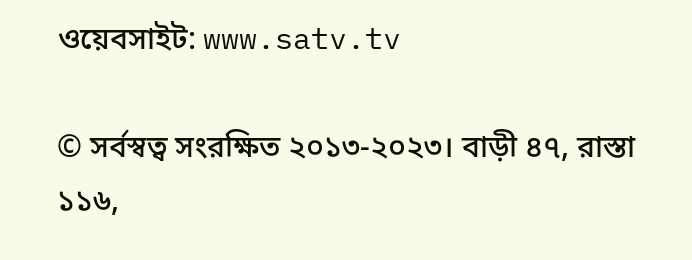ওয়েবসাইট: www.satv.tv

© সর্বস্বত্ব সংরক্ষিত ২০১৩-২০২৩। বাড়ী ৪৭, রাস্তা ১১৬,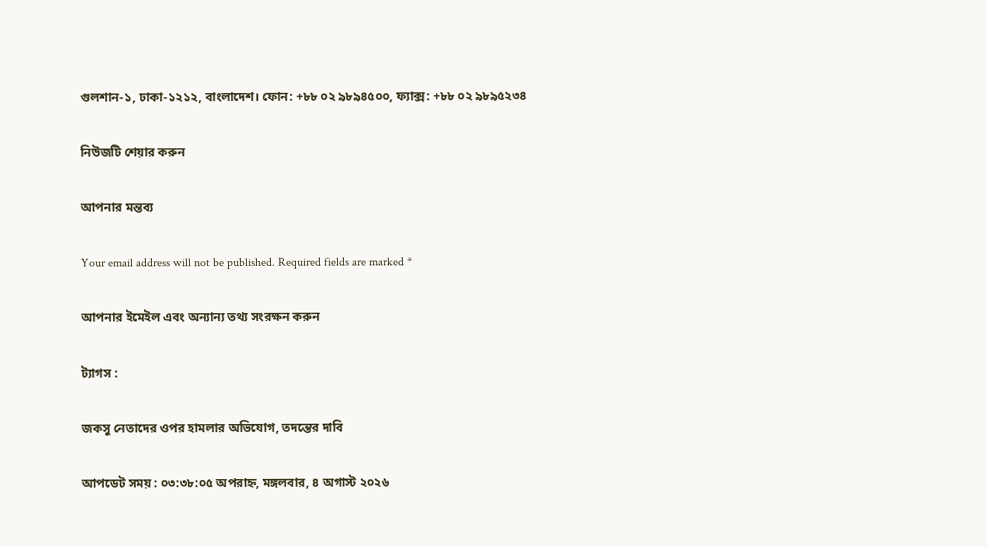গুলশান-১, ঢাকা-১২১২, বাংলাদেশ। ফোন: +৮৮ ০২ ৯৮৯৪৫০০, ফ্যাক্স: +৮৮ ০২ ৯৮৯৫২৩৪

নিউজটি শেয়ার করুন

আপনার মন্তব্য

Your email address will not be published. Required fields are marked *

আপনার ইমেইল এবং অন্যান্য তথ্য সংরক্ষন করুন

ট্যাগস :

জকসু নেতাদের ওপর হামলার অভিযোগ, তদন্তের দাবি

আপডেট সময় : ০৩:৩৮:০৫ অপরাহ্ন, মঙ্গলবার, ৪ অগাস্ট ২০২৬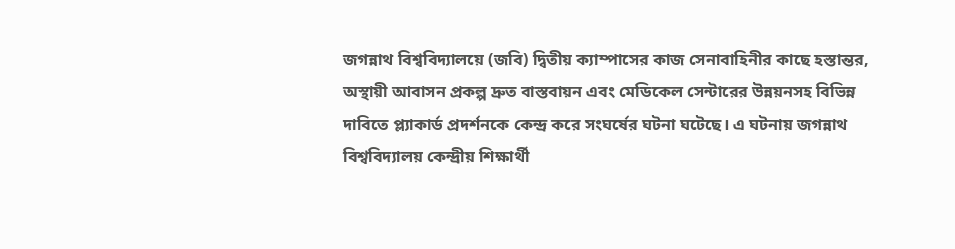জগন্নাথ বিশ্ববিদ্যালয়ে (জবি) দ্বিতীয় ক্যাম্পাসের কাজ সেনাবাহিনীর কাছে হস্তান্তর, অস্থায়ী আবাসন প্রকল্প দ্রুত বাস্তবায়ন এবং মেডিকেল সেন্টারের উন্নয়নসহ বিভিন্ন দাবিতে প্ল্যাকার্ড প্রদর্শনকে কেন্দ্র করে সংঘর্ষের ঘটনা ঘটেছে। এ ঘটনায় জগন্নাথ বিশ্ববিদ্যালয় কেন্দ্রীয় শিক্ষার্থী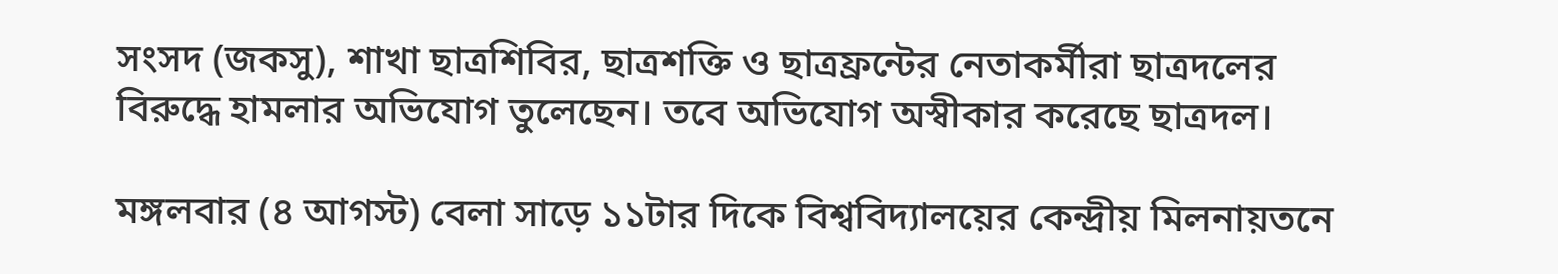সংসদ (জকসু), শাখা ছাত্রশিবির, ছাত্রশক্তি ও ছাত্রফ্রন্টের নেতাকর্মীরা ছাত্রদলের বিরুদ্ধে হামলার অভিযোগ তুলেছেন। তবে অভিযোগ অস্বীকার করেছে ছাত্রদল।

মঙ্গলবার (৪ আগস্ট) বেলা সাড়ে ১১টার দিকে বিশ্ববিদ্যালয়ের কেন্দ্রীয় মিলনায়তনে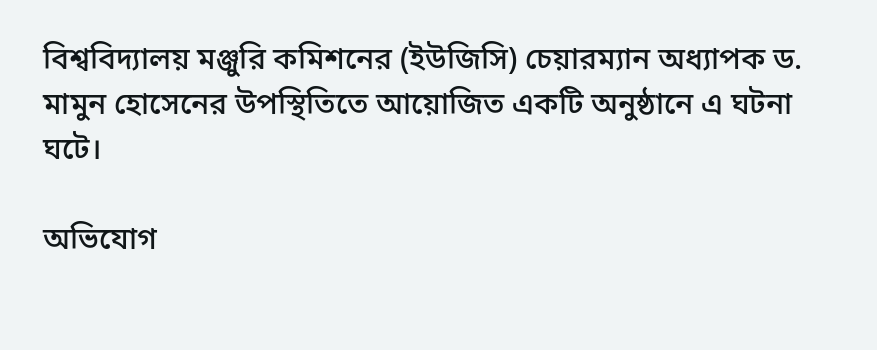বিশ্ববিদ্যালয় মঞ্জুরি কমিশনের (ইউজিসি) চেয়ারম্যান অধ্যাপক ড. মামুন হোসেনের উপস্থিতিতে আয়োজিত একটি অনুষ্ঠানে এ ঘটনা ঘটে।

অভিযোগ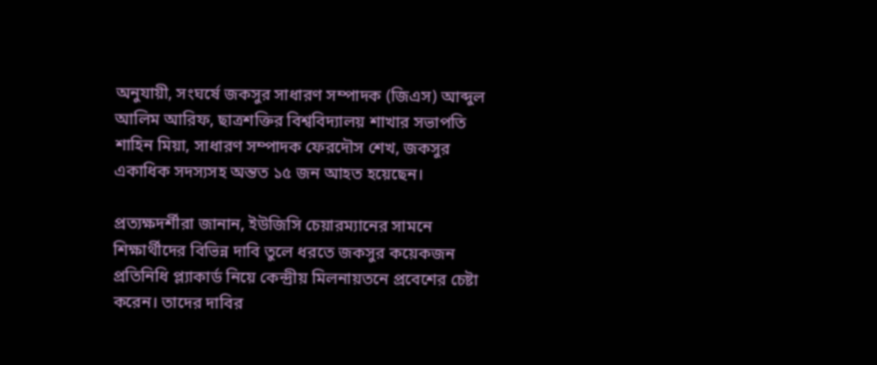অনুযায়ী, সংঘর্ষে জকসুর সাধারণ সম্পাদক (জিএস) আব্দুল আলিম আরিফ, ছাত্রশক্তির বিশ্ববিদ্যালয় শাখার সভাপতি শাহিন মিয়া, সাধারণ সম্পাদক ফেরদৌস শেখ, জকসুর একাধিক সদস্যসহ অন্তত ১৫ জন আহত হয়েছেন।

প্রত্যক্ষদর্শীরা জানান, ইউজিসি চেয়ারম্যানের সামনে শিক্ষার্থীদের বিভিন্ন দাবি তুলে ধরতে জকসুর কয়েকজন প্রতিনিধি প্ল্যাকার্ড নিয়ে কেন্দ্রীয় মিলনায়তনে প্রবেশের চেষ্টা করেন। তাদের দাবির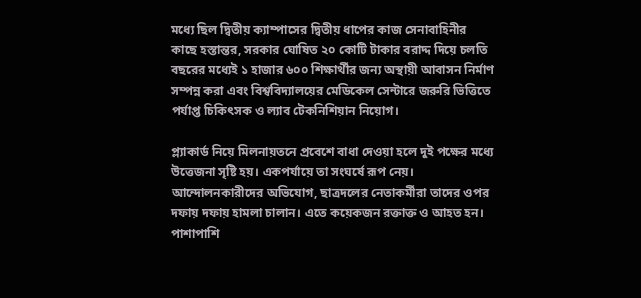মধ্যে ছিল দ্বিতীয় ক্যাম্পাসের দ্বিতীয় ধাপের কাজ সেনাবাহিনীর কাছে হস্তান্তর, সরকার ঘোষিত ২০ কোটি টাকার বরাদ্দ দিয়ে চলতি বছরের মধ্যেই ১ হাজার ৬০০ শিক্ষার্থীর জন্য অস্থায়ী আবাসন নির্মাণ সম্পন্ন করা এবং বিশ্ববিদ্যালয়ের মেডিকেল সেন্টারে জরুরি ভিত্তিতে পর্যাপ্ত চিকিৎসক ও ল্যাব টেকনিশিয়ান নিয়োগ।

প্ল্যাকার্ড নিয়ে মিলনায়তনে প্রবেশে বাধা দেওয়া হলে দুই পক্ষের মধ্যে উত্তেজনা সৃষ্টি হয়। একপর্যায়ে তা সংঘর্ষে রূপ নেয়। আন্দোলনকারীদের অভিযোগ, ছাত্রদলের নেতাকর্মীরা তাদের ওপর দফায় দফায় হামলা চালান। এতে কয়েকজন রক্তাক্ত ও আহত হন। পাশাপাশি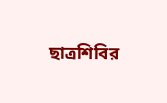ছাত্রশিবির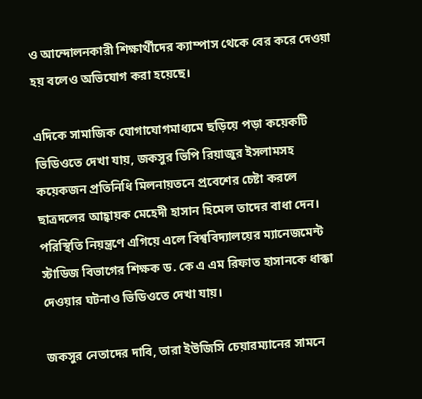ও আন্দোলনকারী শিক্ষার্থীদের ক্যাম্পাস থেকে বের করে দেওয়া হয় বলেও অভিযোগ করা হয়েছে।

এদিকে সামাজিক যোগাযোগমাধ্যমে ছড়িয়ে পড়া কয়েকটি ভিডিওতে দেখা যায়, জকসুর ভিপি রিয়াজুর ইসলামসহ কয়েকজন প্রতিনিধি মিলনায়তনে প্রবেশের চেষ্টা করলে ছাত্রদলের আহ্বায়ক মেহেদী হাসান হিমেল তাদের বাধা দেন। পরিস্থিতি নিয়ন্ত্রণে এগিয়ে এলে বিশ্ববিদ্যালয়ের ম্যানেজমেন্ট স্টাডিজ বিভাগের শিক্ষক ড. কে এ এম রিফাত হাসানকে ধাক্কা দেওয়ার ঘটনাও ভিডিওতে দেখা যায়।

জকসুর নেতাদের দাবি, তারা ইউজিসি চেয়ারম্যানের সামনে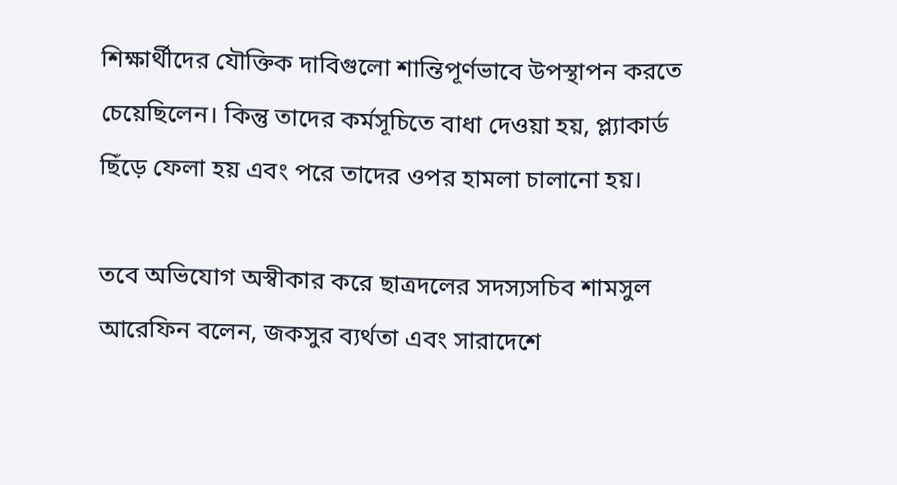শিক্ষার্থীদের যৌক্তিক দাবিগুলো শান্তিপূর্ণভাবে উপস্থাপন করতে চেয়েছিলেন। কিন্তু তাদের কর্মসূচিতে বাধা দেওয়া হয়, প্ল্যাকার্ড ছিঁড়ে ফেলা হয় এবং পরে তাদের ওপর হামলা চালানো হয়।

তবে অভিযোগ অস্বীকার করে ছাত্রদলের সদস্যসচিব শামসুল আরেফিন বলেন, জকসুর ব্যর্থতা এবং সারাদেশে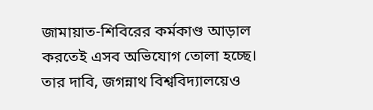জামায়াত-শিবিরের কর্মকাণ্ড আড়াল করতেই এসব অভিযোগ তোলা হচ্ছে। তার দাবি, জগন্নাথ বিশ্ববিদ্যালয়েও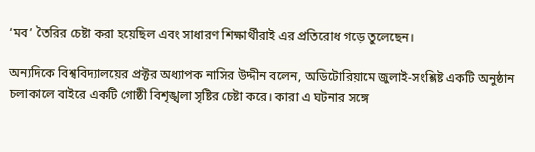‘মব’ তৈরির চেষ্টা করা হয়েছিল এবং সাধারণ শিক্ষার্থীরাই এর প্রতিরোধ গড়ে তুলেছেন।

অন্যদিকে বিশ্ববিদ্যালয়ের প্রক্টর অধ্যাপক নাসির উদ্দীন বলেন, অডিটোরিয়ামে জুলাই-সংশ্লিষ্ট একটি অনুষ্ঠান চলাকালে বাইরে একটি গোষ্ঠী বিশৃঙ্খলা সৃষ্টির চেষ্টা করে। কারা এ ঘটনার সঙ্গে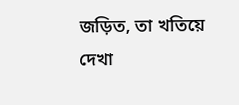জড়িত, তা খতিয়ে দেখা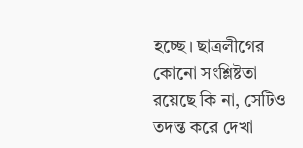হচ্ছে। ছাত্রলীগের কোনো সংশ্লিষ্টতা রয়েছে কি না, সেটিও তদন্ত করে দেখা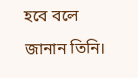হবে বলে জানান তিনি।